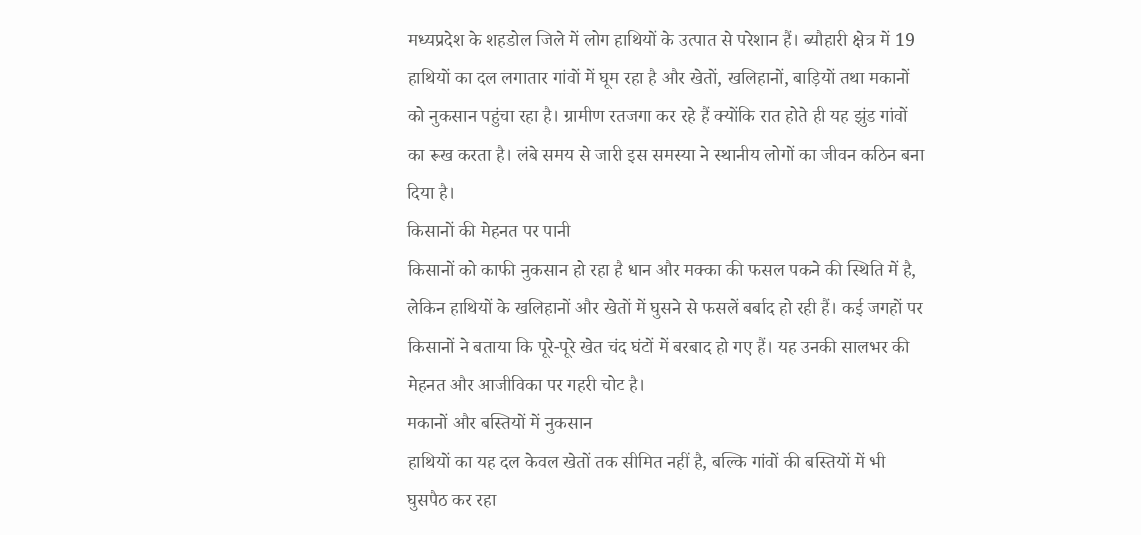मध्यप्रदेश के शहडोल जिले में लोग हाथियों के उत्पात से परेशान हैं। ब्यौहारी क्षेत्र में 19 हाथियों का दल लगातार गांवों में घूम रहा है और खेतों, खलिहानों, बाड़ियों तथा मकानों को नुकसान पहुंचा रहा है। ग्रामीण रतजगा कर रहे हैं क्योंकि रात होते ही यह झुंड गांवों का रूख करता है। लंबे समय से जारी इस समस्या ने स्थानीय लोगों का जीवन कठिन बना दिया है।
किसानों की मेहनत पर पानी
किसानों को काफी नुकसान हो रहा है धान और मक्का की फसल पकने की स्थिति में है, लेकिन हाथियों के खलिहानों और खेतों में घुसने से फसलें बर्बाद हो रही हैं। कई जगहों पर किसानों ने बताया कि पूरे-पूरे खेत चंद घंटों में बरबाद हो गए हैं। यह उनकी सालभर की मेहनत और आजीविका पर गहरी चोट है।
मकानों और बस्तियों में नुकसान
हाथियों का यह दल केवल खेतों तक सीमित नहीं है, बल्कि गांवों की बस्तियों में भी घुसपैठ कर रहा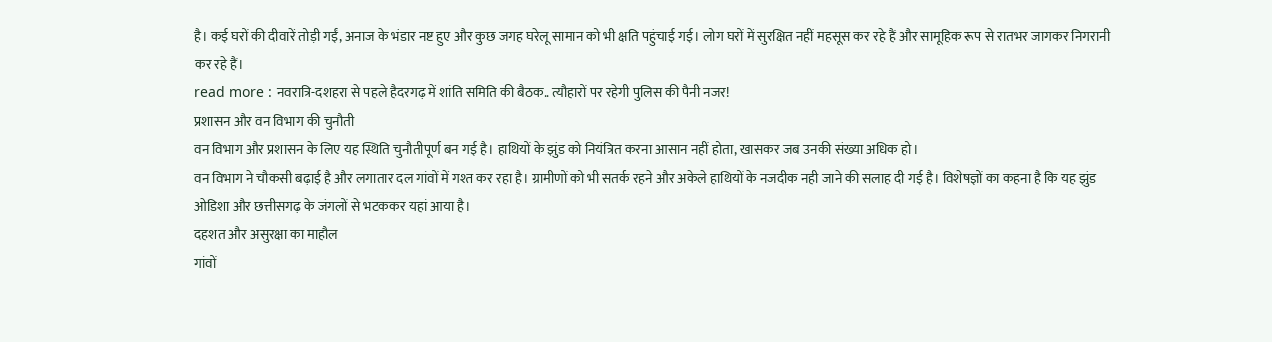है। कई घरों की दीवारें तोड़ी गईं, अनाज के भंडार नष्ट हुए और कुछ जगह घरेलू सामान को भी क्षति पहुंचाई गई। लोग घरों में सुरक्षित नहीं महसूस कर रहे हैं और सामूहिक रूप से रातभर जागकर निगरानी कर रहे हैं।
read more : नवरात्रि-दशहरा से पहले हैदरगढ़ में शांति समिति की बैठक.. त्यौहारों पर रहेगी पुलिस की पैनी नजर!
प्रशासन और वन विभाग की चुनौती
वन विभाग और प्रशासन के लिए यह स्थिति चुनौतीपूर्ण बन गई है। हाथियों के झुंड को नियंत्रित करना आसान नहीं होता, खासकर जब उनकी संख्या अधिक हो।
वन विभाग ने चौकसी बढ़ाई है और लगातार दल गांवों में गश्त कर रहा है। ग्रामीणों को भी सतर्क रहने और अकेले हाथियों के नजदीक नही जाने की सलाह दी गई है। विशेषज्ञों का कहना है कि यह झुंड ओडिशा और छत्तीसगढ़ के जंगलों से भटककर यहां आया है।
दहशत और असुरक्षा का माहौल
गांवों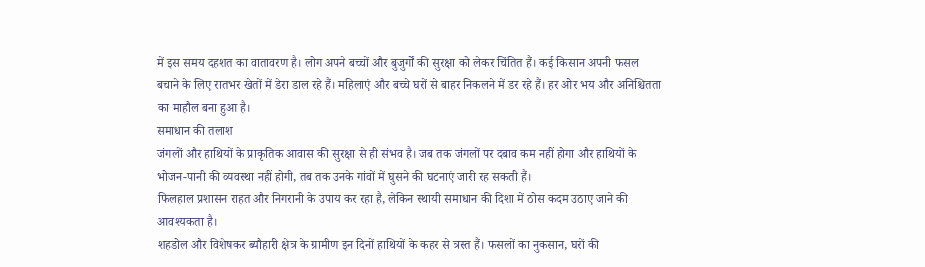में इस समय दहशत का वातावरण है। लोग अपने बच्चों और बुजुर्गों की सुरक्षा को लेकर चिंतित हैं। कई किसान अपनी फसल बचाने के लिए रातभर खेतों में डेरा डाल रहे हैं। महिलाएं और बच्चे घरों से बाहर निकलने में डर रहे हैं। हर ओर भय और अनिश्चितता का माहौल बना हुआ है।
समाधान की तलाश
जंगलों और हाथियों के प्राकृतिक आवास की सुरक्षा से ही संभव है। जब तक जंगलों पर दबाव कम नहीं होगा और हाथियों के भोजन-पानी की व्यवस्था नहीं होगी, तब तक उनके गांवों में घुसने की घटनाएं जारी रह सकती हैं।
फिलहाल प्रशासन राहत और निगरानी के उपाय कर रहा है, लेकिन स्थायी समाधान की दिशा में ठोस कदम उठाए जाने की आवश्यकता है।
शहडोल और विशेषकर ब्यौहारी क्षेत्र के ग्रामीण इन दिनों हाथियों के कहर से त्रस्त हैं। फसलों का नुकसान, घरों की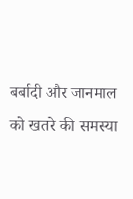बर्बादी और जानमाल को खतरे की समस्या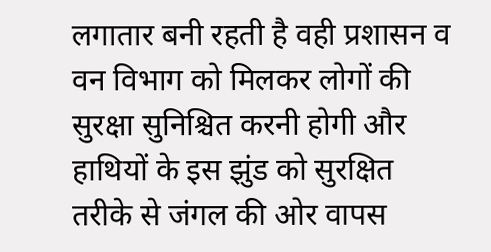लगातार बनी रहती है वही प्रशासन व वन विभाग को मिलकर लोगों की सुरक्षा सुनिश्चित करनी होगी और हाथियों के इस झुंड को सुरक्षित तरीके से जंगल की ओर वापस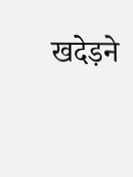खदेड़ने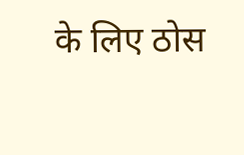के लिए ठोस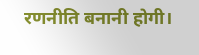रणनीति बनानी होगी।